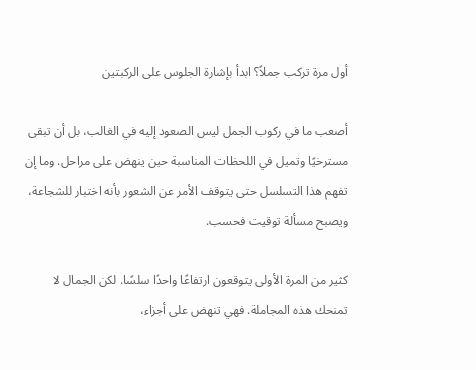أول مرة تركب جملاً؟ ابدأ بإشارة الجلوس على الركبتين

أصعب ما في ركوب الجمل ليس الصعود إليه في الغالب، بل أن تبقى مسترخيًا وتميل في اللحظات المناسبة حين ينهض على مراحل. وما إن تفهم هذا التسلسل حتى يتوقف الأمر عن الشعور بأنه اختبار للشجاعة، ويصبح مسألة توقيت فحسب.

كثير من المرة الأولى يتوقعون ارتفاعًا واحدًا سلسًا. لكن الجمال لا تمنحك هذه المجاملة. فهي تنهض على أجزاء،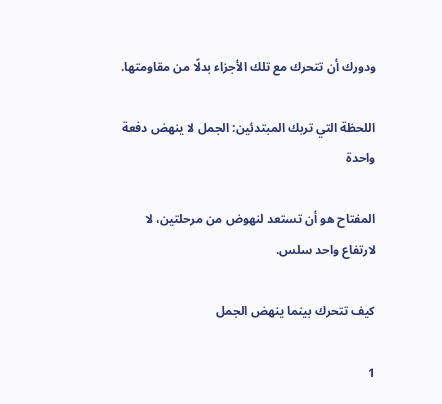ودورك أن تتحرك مع تلك الأجزاء بدلًا من مقاومتها.

اللحظة التي تربك المبتدئين: الجمل لا ينهض دفعة واحدة

المفتاح هو أن تستعد لنهوض من مرحلتين، لا لارتفاع واحد سلس.

كيف تتحرك بينما ينهض الجمل

1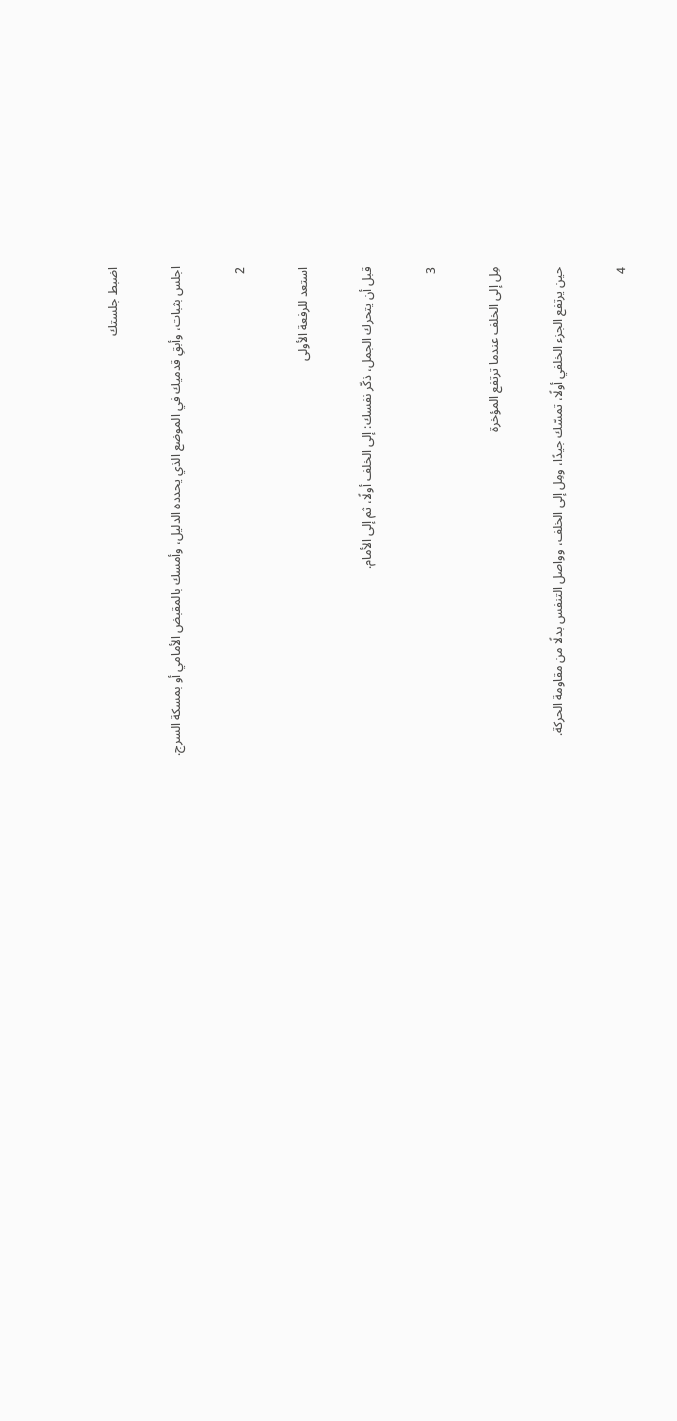اضبط جلستك

اجلس بثبات، وأبقِ قدميك في الموضع الذي يحدده الدليل، وأمسك بالمقبض الأمامي أو بمسكة السرج.

2

استعد للرفعة الأولى

قبل أن يتحرك الجمل، ذكّر نفسك: إلى الخلف أولًا، ثم إلى الأمام.

3

مِل إلى الخلف عندما ترتفع المؤخرة

حين يرتفع الجزء الخلفي أولًا، تمسّك جيدًا، ومِل إلى الخلف، وواصل التنفس بدلًا من مقاومة الحركة.

4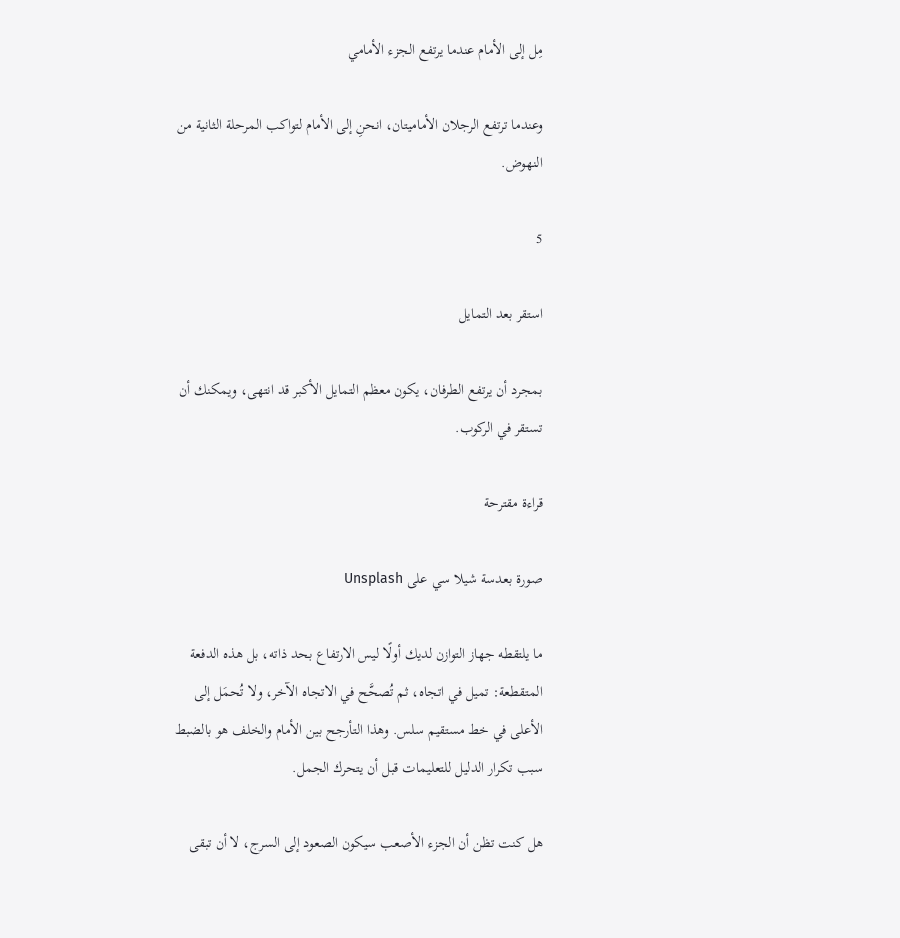مِل إلى الأمام عندما يرتفع الجزء الأمامي

وعندما ترتفع الرجلان الأماميتان، انحنِ إلى الأمام لتواكب المرحلة الثانية من النهوض.

5

استقر بعد التمايل

بمجرد أن يرتفع الطرفان، يكون معظم التمايل الأكبر قد انتهى، ويمكنك أن تستقر في الركوب.

قراءة مقترحة

صورة بعدسة شيلا سي على Unsplash

ما يلتقطه جهاز التوازن لديك أولًا ليس الارتفاع بحد ذاته، بل هذه الدفعة المتقطعة: تميل في اتجاه، ثم تُصحَّح في الاتجاه الآخر، ولا تُحمَل إلى الأعلى في خط مستقيم سلس. وهذا التأرجح بين الأمام والخلف هو بالضبط سبب تكرار الدليل للتعليمات قبل أن يتحرك الجمل.

هل كنت تظن أن الجزء الأصعب سيكون الصعود إلى السرج، لا أن تبقى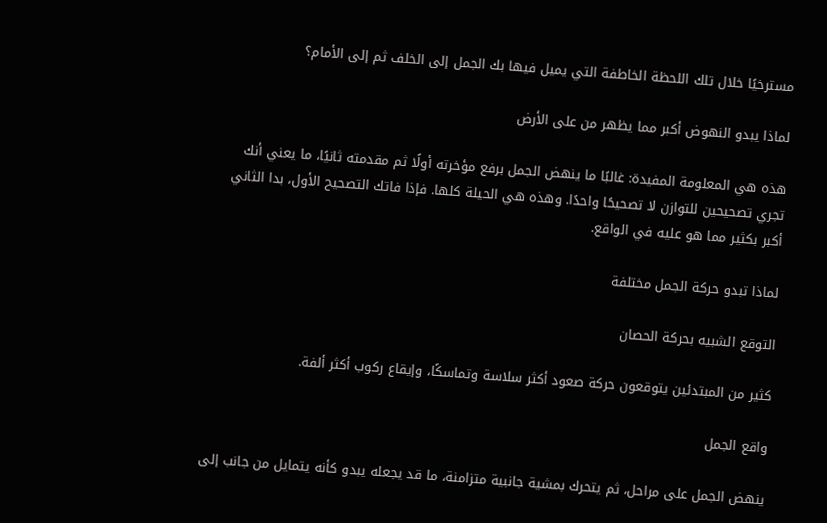مسترخيًا خلال تلك اللحظة الخاطفة التي يميل فيها بك الجمل إلى الخلف ثم إلى الأمام؟

لماذا يبدو النهوض أكبر مما يظهر من على الأرض

هذه هي المعلومة المفيدة: غالبًا ما ينهض الجمل برفع مؤخرته أولًا ثم مقدمته ثانيًا، ما يعني أنك تجري تصحيحين للتوازن لا تصحيحًا واحدًا. وهذه هي الحيلة كلها. فإذا فاتك التصحيح الأول، بدا الثاني أكبر بكثير مما هو عليه في الواقع.

لماذا تبدو حركة الجمل مختلفة

التوقع الشبيه بحركة الحصان

كثير من المبتدئين يتوقعون حركة صعود أكثر سلاسة وتماسكًا، وإيقاع ركوب أكثر ألفة.

واقع الجمل

ينهض الجمل على مراحل، ثم يتحرك بمشية جانبية متزامنة، ما قد يجعله يبدو كأنه يتمايل من جانب إلى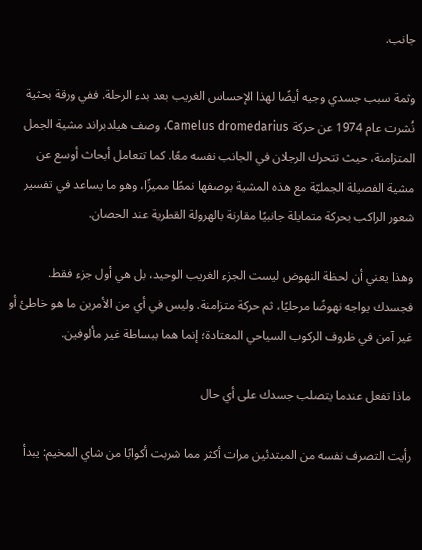جانب.

وثمة سبب جسدي وجيه أيضًا لهذا الإحساس الغريب بعد بدء الرحلة. ففي ورقة بحثية نُشرت عام 1974 عن حركة Camelus dromedarius، وصف هيلدبراند مشية الجمل المتزامنة، حيث تتحرك الرجلان في الجانب نفسه معًا. كما تتعامل أبحاث أوسع عن مشية الفصيلة الجمليّة مع هذه المشية بوصفها نمطًا مميزًا، وهو ما يساعد في تفسير شعور الراكب بحركة متمايلة جانبيًا مقارنة بالهرولة القطرية عند الحصان.

وهذا يعني أن لحظة النهوض ليست الجزء الغريب الوحيد، بل هي أول جزء فقط. فجسدك يواجه نهوضًا مرحليًا، ثم حركة متزامنة. وليس في أي من الأمرين ما هو خاطئ أو غير آمن في ظروف الركوب السياحي المعتادة؛ إنما هما ببساطة غير مألوفين.

ماذا تفعل عندما يتصلب جسدك على أي حال

رأيت التصرف نفسه من المبتدئين مرات أكثر مما شربت أكوابًا من شاي المخيم: يبدأ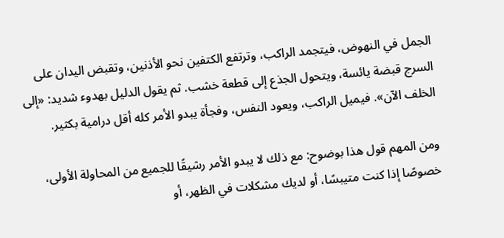الجمل في النهوض، فيتجمد الراكب، وترتفع الكتفين نحو الأذنين، وتقبض اليدان على السرج قبضة يائسة، ويتحول الجذع إلى قطعة خشب. ثم يقول الدليل بهدوء شديد: «إلى الخلف الآن». فيميل الراكب، ويعود النفس، وفجأة يبدو الأمر كله أقل درامية بكثير.

ومن المهم قول هذا بوضوح: مع ذلك لا يبدو الأمر رشيقًا للجميع من المحاولة الأولى، خصوصًا إذا كنت متيبسًا، أو لديك مشكلات في الظهر، أو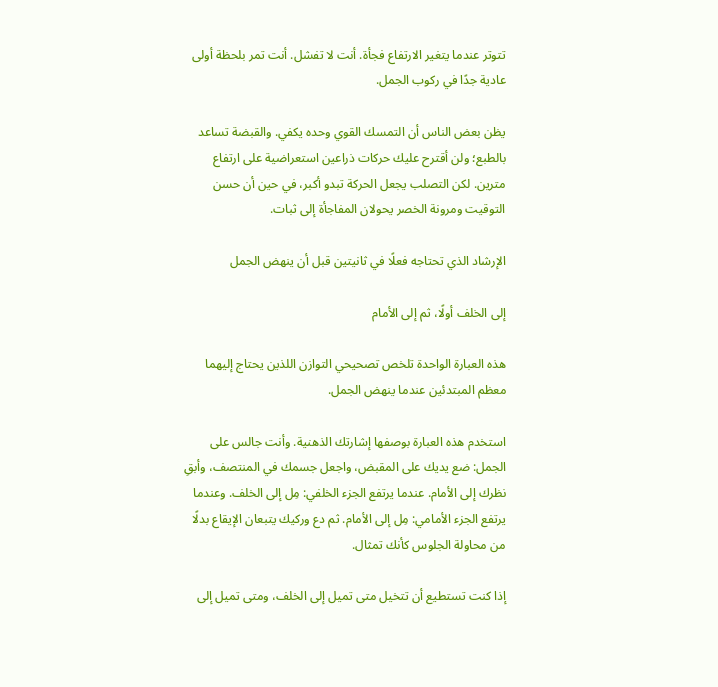تتوتر عندما يتغير الارتفاع فجأة. أنت لا تفشل. أنت تمر بلحظة أولى عادية جدًا في ركوب الجمل.

يظن بعض الناس أن التمسك القوي وحده يكفي. والقبضة تساعد بالطبع؛ ولن أقترح عليك حركات ذراعين استعراضية على ارتفاع مترين. لكن التصلب يجعل الحركة تبدو أكبر، في حين أن حسن التوقيت ومرونة الخصر يحولان المفاجأة إلى ثبات.

الإرشاد الذي تحتاجه فعلًا في ثانيتين قبل أن ينهض الجمل

إلى الخلف أولًا، ثم إلى الأمام

هذه العبارة الواحدة تلخص تصحيحي التوازن اللذين يحتاج إليهما معظم المبتدئين عندما ينهض الجمل.

استخدم هذه العبارة بوصفها إشارتك الذهنية. وأنت جالس على الجمل: ضع يديك على المقبض، واجعل جسمك في المنتصف، وأبقِ نظرك إلى الأمام. عندما يرتفع الجزء الخلفي: مِل إلى الخلف. وعندما يرتفع الجزء الأمامي: مِل إلى الأمام. ثم دع وركيك يتبعان الإيقاع بدلًا من محاولة الجلوس كأنك تمثال.

إذا كنت تستطيع أن تتخيل متى تميل إلى الخلف، ومتى تميل إلى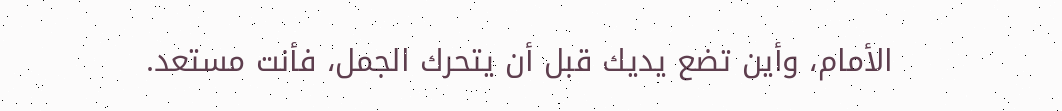الأمام، وأين تضع يديك قبل أن يتحرك الجمل، فأنت مستعد.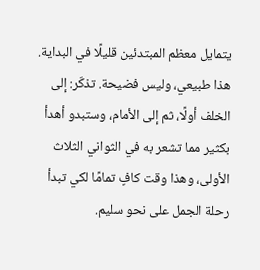يتمايل معظم المبتدئين قليلًا في البداية. هذا طبيعي، وليس فضيحة. تذكّر: إلى الخلف أولًا، ثم إلى الأمام، وستبدو أهدأ بكثير مما تشعر به في الثواني الثلاث الأولى، وهذا وقت كافٍ تمامًا لكي تبدأ رحلة الجمل على نحو سليم.